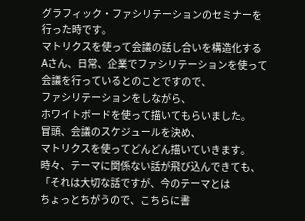グラフィック・ファシリテーションのセミナーを
行った時です。
マトリクスを使って会議の話し合いを構造化する
Aさん、日常、企業でファシリテーションを使って
会議を行っているとのことですので、
ファシリテーションをしながら、
ホワイトボードを使って描いてもらいました。
冒頭、会議のスケジュールを決め、
マトリクスを使ってどんどん描いていきます。
時々、テーマに関係ない話が飛び込んできても、
「それは大切な話ですが、今のテーマとは
ちょっとちがうので、こちらに書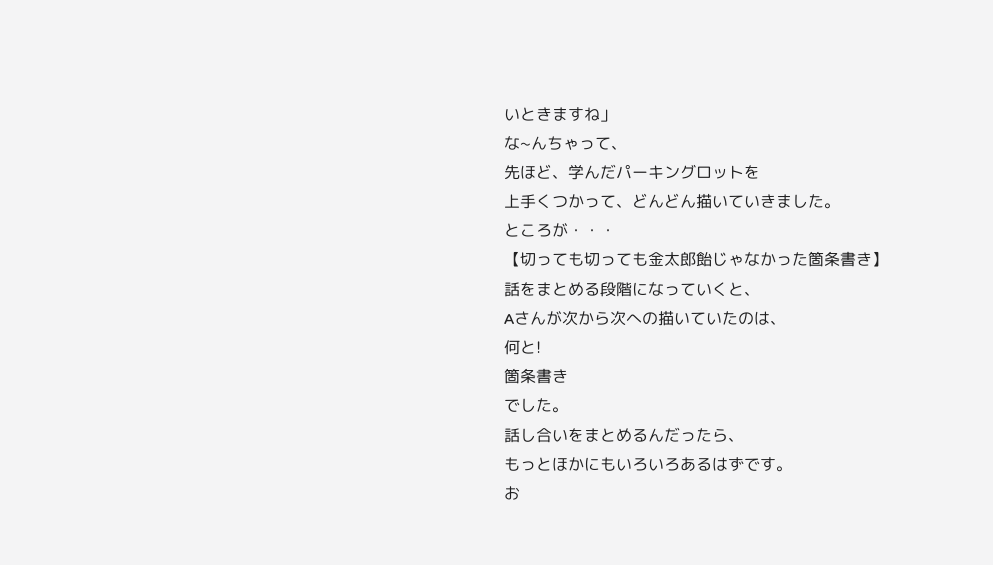いときますね」
な~んちゃって、
先ほど、学んだパーキングロットを
上手くつかって、どんどん描いていきました。
ところが・・・
【切っても切っても金太郎飴じゃなかった箇条書き】
話をまとめる段階になっていくと、
Aさんが次から次への描いていたのは、
何と!
箇条書き
でした。
話し合いをまとめるんだったら、
もっとほかにもいろいろあるはずです。
お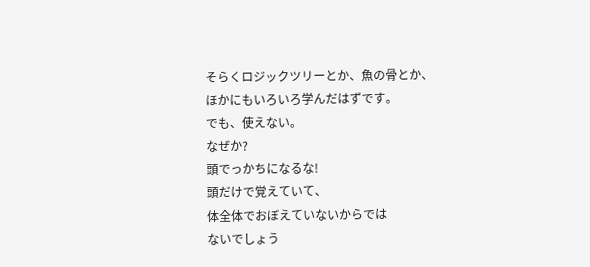そらくロジックツリーとか、魚の骨とか、
ほかにもいろいろ学んだはずです。
でも、使えない。
なぜか?
頭でっかちになるな!
頭だけで覚えていて、
体全体でおぼえていないからでは
ないでしょう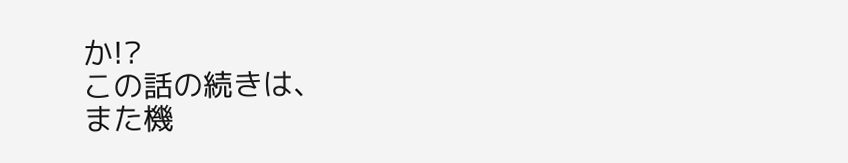か!?
この話の続きは、
また機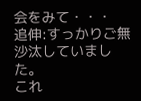会をみて・・・
追伸:すっかりご無沙汰していました。
これ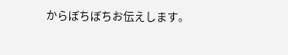からぼちぼちお伝えします。